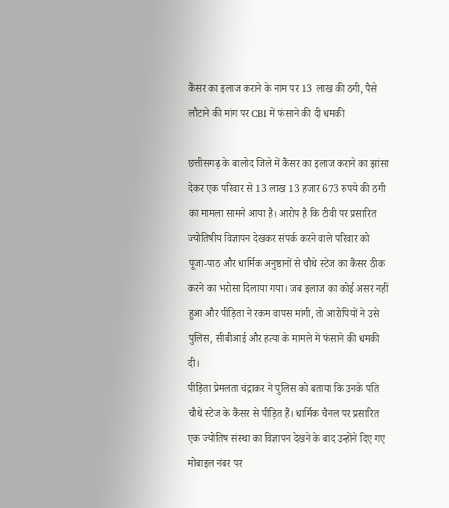कैंसर का इलाज कराने के नाम पर 13 लाख की ठगी, पैसे लौटाने की मांग पर CBI में फंसाने की दी धमकी

छत्तीसगढ़ के बालोद जिले में कैंसर का इलाज कराने का झांसा देकर एक परिवार से 13 लाख 13 हजार 673 रुपये की ठगी का मामला सामने आया है। आरोप है कि टीवी पर प्रसारित ज्योतिषीय विज्ञापन देखकर संपर्क करने वाले परिवार को पूजा-पाठ और धार्मिक अनुष्ठानों से चौथे स्टेज का कैंसर ठीक करने का भरोसा दिलाया गया। जब इलाज का कोई असर नहीं हुआ और पीड़िता ने रकम वापस मांगी, तो आरोपियों ने उसे पुलिस, सीबीआई और हत्या के मामले में फंसाने की धमकी दी।
पीड़िता प्रेमलता चंद्राकर ने पुलिस को बताया कि उनके पति चौथे स्टेज के कैंसर से पीड़ित हैं। धार्मिक चैनल पर प्रसारित एक ज्योतिष संस्था का विज्ञापन देखने के बाद उन्होंने दिए गए मोबाइल नंबर पर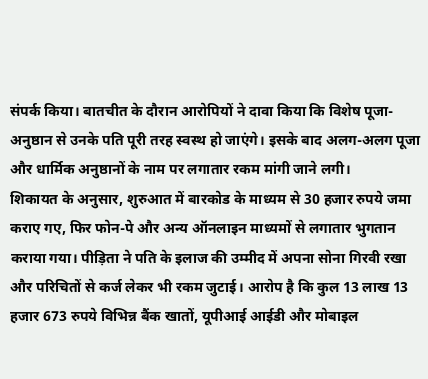संपर्क किया। बातचीत के दौरान आरोपियों ने दावा किया कि विशेष पूजा-अनुष्ठान से उनके पति पूरी तरह स्वस्थ हो जाएंगे। इसके बाद अलग-अलग पूजा और धार्मिक अनुष्ठानों के नाम पर लगातार रकम मांगी जाने लगी।
शिकायत के अनुसार, शुरुआत में बारकोड के माध्यम से 30 हजार रुपये जमा कराए गए, फिर फोन-पे और अन्य ऑनलाइन माध्यमों से लगातार भुगतान कराया गया। पीड़िता ने पति के इलाज की उम्मीद में अपना सोना गिरवी रखा और परिचितों से कर्ज लेकर भी रकम जुटाई। आरोप है कि कुल 13 लाख 13 हजार 673 रुपये विभिन्न बैंक खातों, यूपीआई आईडी और मोबाइल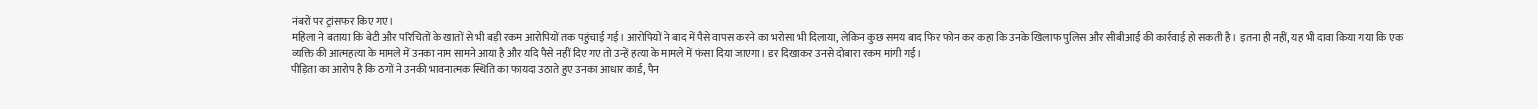नंबरों पर ट्रांसफर किए गए।
महिला ने बताया कि बेटी और परिचितों के खातों से भी बड़ी रकम आरोपियों तक पहुंचाई गई। आरोपियों ने बाद में पैसे वापस करने का भरोसा भी दिलाया, लेकिन कुछ समय बाद फिर फोन कर कहा कि उनके खिलाफ पुलिस और सीबीआई की कार्रवाई हो सकती है। इतना ही नहीं, यह भी दावा किया गया कि एक व्यक्ति की आत्महत्या के मामले में उनका नाम सामने आया है और यदि पैसे नहीं दिए गए तो उन्हें हत्या के मामले में फंसा दिया जाएगा। डर दिखाकर उनसे दोबारा रकम मांगी गई।
पीड़िता का आरोप है कि ठगों ने उनकी भावनात्मक स्थिति का फायदा उठाते हुए उनका आधार कार्ड, पैन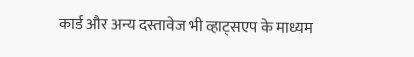कार्ड और अन्य दस्तावेज भी व्हाट्सएप के माध्यम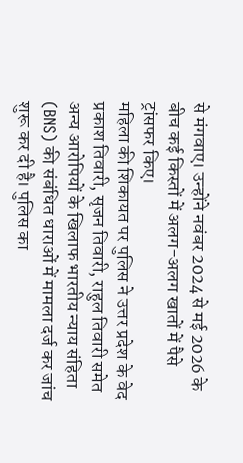से मंगवाए। उन्होंने नवंबर 2024 से मई 2026 के बीच कई किस्तों में अलग-अलग खातों में पैसे ट्रांसफर किए।
महिला की शिकायत पर पुलिस ने उत्तर प्रदेश के वेद प्रकाश तिवारी, सृजन तिवारी, राहुल तिवारी समेत अन्य आरोपियों के खिलाफ भारतीय न्याय संहिता (BNS) की संबंधित धाराओं में मामला दर्ज कर जांच शुरू कर दी है। पुलिस का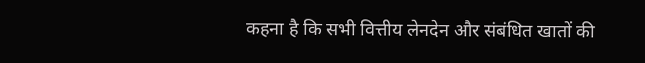कहना है कि सभी वित्तीय लेनदेन और संबंधित खातों की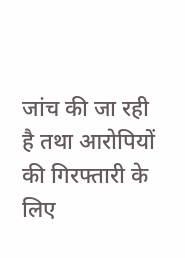जांच की जा रही है तथा आरोपियों की गिरफ्तारी के लिए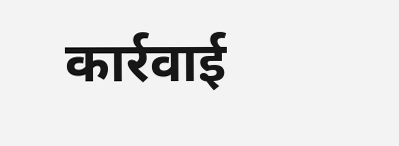कार्रवाई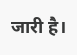जारी है।